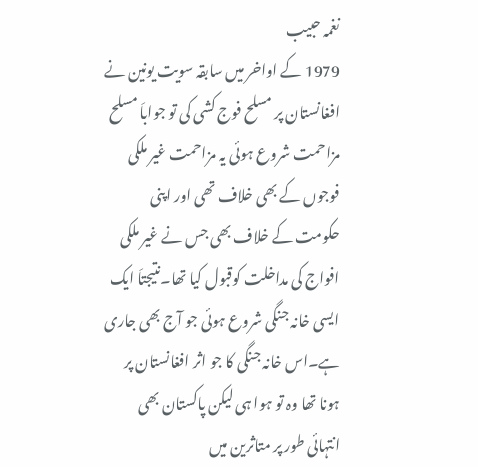نغمہ حبیب
1979 کے اواخر میں سابقہ سویت یونین نے افغانستان پر مسلح فوج کشی کی تو جواباَ مسلح مزاحمت شروع ہوئی یہ مزاحمت غیر ملکی فوجوں کے بھی خلاف تھی اور اپنی حکومت کے خلاف بھی جس نے غیر ملکی افواج کی مداخلت کوقبول کیا تھا۔نتیجتاَ ایک ایسی خانہ جنگی شروع ہوئی جو آج بھی جاری ہے۔اس خانہ جنگی کا جو اثر افغانستان پر ہونا تھا وہ تو ہوا ہی لیکن پاکستان بھی انتہائی طور پر متاثرین میں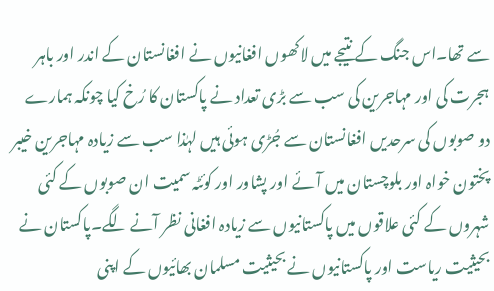سے تھا۔اس جنگ کے نتیجے میں لاکھوں افغانیوں نے افغانستان کے اندر اور باہر ہجرت کی اور مہاجرین کی سب سے بڑی تعداد نے پاکستان کا رُخ کیا چونکہ ہمارے دو صوبوں کی سرحدیں افغانستان سے جُڑی ہوئی ہیں لہٰذا سب سے زیادہ مہاجرین خیبر پختون خواہ اور بلوچستان میں آئے اور پشاور اور کوئٹہ سمیت ان صوبوں کے کئی شہروں کے کئی علاقوں میں پاکستانیوں سے زیادہ افغانی نظر آنے لگے۔پاکستان نے بحیثیت ریاست اور پاکستانیوں نے بحیثیت مسلمان بھائیوں کے اپنی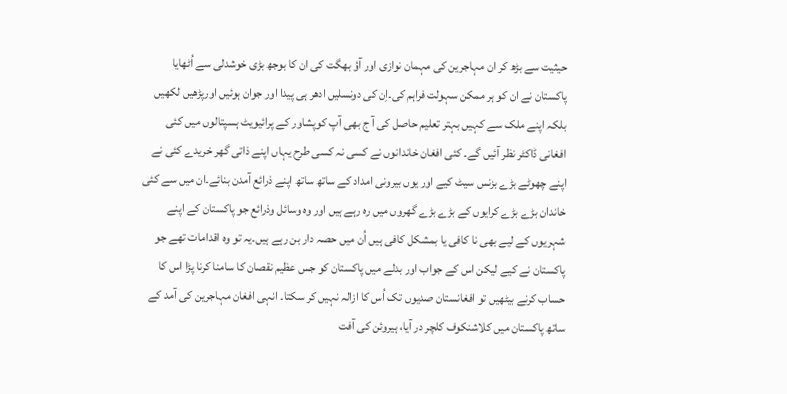حیثیت سے بڑھ کر ان مہاجرین کی مہمان نوازی اور آؤ بھگت کی ان کا بوجھ بڑی خوشدلی سے اُٹھایا پاکستان نے ان کو ہر ممکن سہولت فراہم کی۔اِن کی دونسلیں ادھر ہی پیدا اور جوان ہوئیں اورپڑھیں لکھیں بلکہ اپنے ملک سے کہیں بہتر تعلیم حاصل کی آ ج بھی آپ کوپشاور کے پرائیویٹ ہسپتالوں میں کئی افغانی ڈاکٹر نظر آئیں گے۔ کئی افغان خاندانوں نے کسی نہ کسی طرح یہاں اپنے ذاتی گھر خریدے کئی نے اپنے چھوٹے بڑے بزنس سیٹ کیے اور یوں بیرونی امداد کے ساتھ ساتھ اپنے ذرائع آمدن بنائے۔ان میں سے کئی خاندان بڑے بڑے کرایوں کے بڑے بڑے گھروں میں رہ رہے ہیں اور وہ وسائل وذرائع جو پاکستان کے اپنے شہریوں کے لیے بھی نا کافی یا بمشکل کافی ہیں اُن میں حصہ دار بن رہے ہیں۔یہ تو وہ اقدامات تھے جو پاکستان نے کیے لیکن اس کے جواب اور بدلے میں پاکستان کو جس عظیم نقصان کا سامنا کرنا پڑا اس کا حساب کرنے بیٹھیں تو افغانستان صدیوں تک اُس کا ازالہ نہیں کر سکتا۔ انہی افغان مہاجرین کی آمد کے ساتھ پاکستان میں کلاشنکوف کلچر در آیا، ہیروئن کی آفت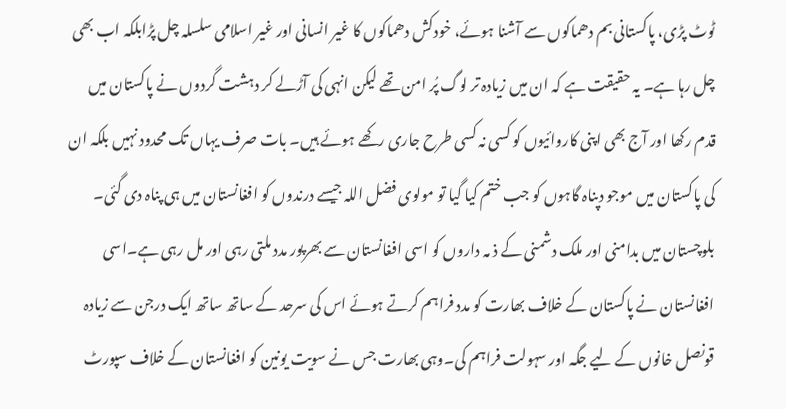ٹوٹ پڑی، پاکستانی بم دھماکوں سے آشنا ہوئے، خودکش دھماکوں کا غیر انسانی اور غیر اسلامی سلسلہ چل پڑابلکہ اب بھی چل رہا ہے۔ یہ حقیقت ہے کہ ان میں زیادہ تر لوگ پُر امن تھے لیکن انہی کی آڑلے کر دہشت گردوں نے پاکستان میں قدم رکھا اور آج بھی اپنی کاروائیوں کو کسی نہ کسی طرح جاری رکھے ہوئے ہیں۔ بات صرف یہاں تک محدود نہیں بلکہ ان کی پاکستان میں موجو دپناہ گاہوں کو جب ختم کیا گیا تو مولوی فضل اللہ جیسے درندوں کو افغانستان میں ہی پناہ دی گئی۔ بلوچستان میں بدامنی اور ملک دشمنی کے ذ مہ داروں کو اسی افغانستان سے بھرپور مدد ملتی رہی اور مل رہی ہے۔اسی افغانستان نے پاکستان کے خلاف بھارت کو مدد فراہم کرتے ہوئے اس کی سرحد کے ساتھ ساتھ ایک درجن سے زیادہ قونصل خانوں کے لیے جگہ اور سہولت فراہم کی۔وہی بھارت جس نے سویت یونین کو افغانستان کے خلاف سپورٹ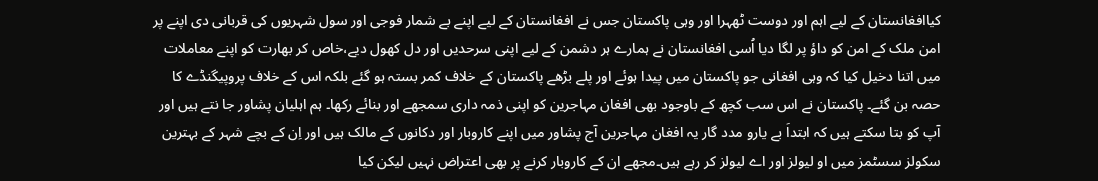کیاافغانستان کے لیے اہم اور دوست ٹھہرا اور وہی پاکستان جس نے افغانستان کے لیے اپنے بے شمار فوجی اور سول شہریوں کی قربانی دی اپنے پر امن ملک کے امن کو داؤ پر لگا دیا اُسی افغانستان نے ہمارے ہر دشمن کے لیے اپنی سرحدیں اور دل کھول دیے،خاص کر بھارت کو اپنے معاملات میں اتنا دخیل کیا کہ وہی افغانی جو پاکستان میں پیدا ہوئے اور پلے بڑھے پاکستان کے خلاف کمر بستہ ہو گئے بلکہ اس کے خلاف پروپیگنڈے کا حصہ بن گئے۔ پاکستان نے اس سب کچھ کے باوجود بھی افغان مہاجرین کو اپنی ذمہ داری سمجھے اور بنائے رکھا۔ ہم اہلیان پشاور جا نتے ہیں اور آپ کو بتا سکتے ہیں کہ ابتداَ بے یارو مدد گار یہ افغان مہاجرین آج پشاور میں اپنے کاروبار اور دکانوں کے مالک ہیں اور اِن کے بچے شہر کے بہترین سکولز سسٹمز میں او لیولز اور اے لیولز کر رہے ہیں۔مجھے ان کے کاروبار کرنے پر بھی اعتراض نہیں لیکن کیا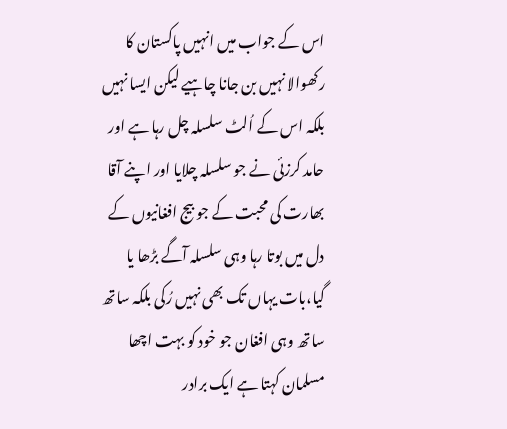اس کے جواب میں انہیں پاکستان کا رکھوالا نہیں بن جانا چاہیے لیکن ایسا نہیں بلکہ اس کے اُلٹ سلسلہ چل رہا ہے اور حامد کرزئی نے جو سلسلہ چلایا اور اپنے آقا بھارت کی محبت کے جو بیج افغانیوں کے دل میں بوتا رہا وہی سلسلہ آگے بڑھا یا گیا،بات یہاں تک بھی نہیں رُکی بلکہ ساتھ ساتھ وہی افغان جو خود کو بہت اچھا مسلمان کہتا ہے ایک برادر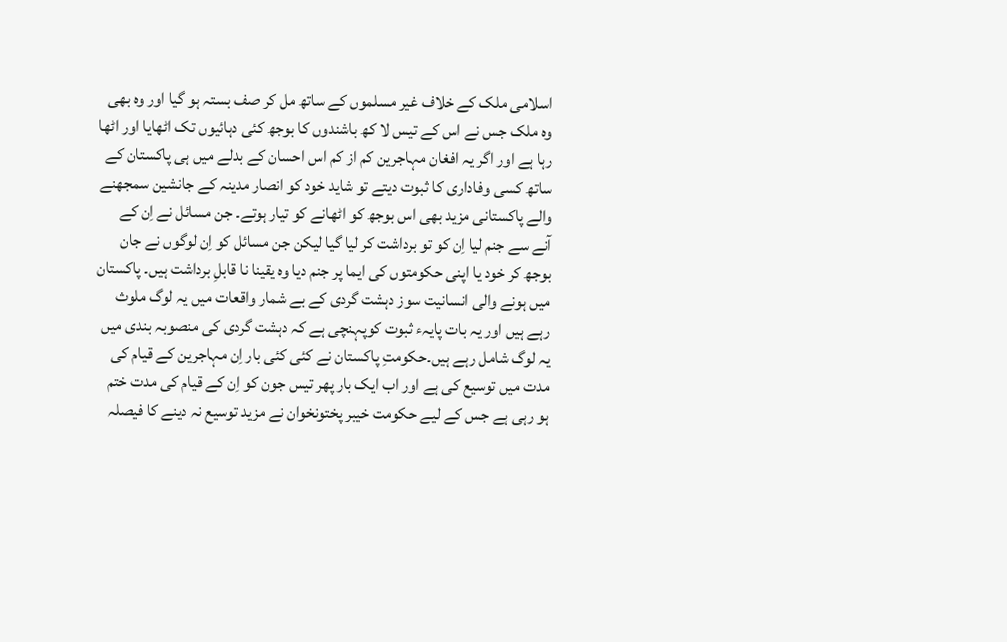اسلامی ملک کے خلاف غیر مسلموں کے ساتھ مل کر صف بستہ ہو گیا اور وہ بھی وہ ملک جس نے اس کے تیس لا کھ باشندوں کا بوجھ کئی دہائیوں تک اٹھایا اور اٹھا رہا ہے اور اگر یہ افغان مہاجرین کم از کم اس احسان کے بدلے میں ہی پاکستان کے ساتھ کسی وفاداری کا ثبوت دیتے تو شاید خود کو انصار مدینہ کے جانشین سمجھنے والے پاکستانی مزید بھی اس بوجھ کو اٹھانے کو تیار ہوتے۔ جن مسائل نے اِن کے آنے سے جنم لیا اِن کو تو برداشت کر لیا گیا لیکن جن مسائل کو اِن لوگوں نے جان بوجھ کر خود یا اپنی حکومتوں کی ایما پر جنم دیا وہ یقینا نا قابلِ برداشت ہیں۔ پاکستان میں ہونے والی انسانیت سوز دہشت گردی کے بے شمار واقعات میں یہ لوگ ملوث رہے ہیں اور یہ بات پایہء ثبوت کوپہنچی ہے کہ دہشت گردی کی منصوبہ بندی میں یہ لوگ شامل رہے ہیں۔حکومتِ پاکستان نے کئی کئی بار اِن مہاجرین کے قیام کی مدت میں توسیع کی ہے اور اب ایک بار پھر تیس جون کو اِن کے قیام کی مدت ختم ہو رہی ہے جس کے لیے حکومت خیبر پختونخوان نے مزید توسیع نہ دینے کا فیصلہ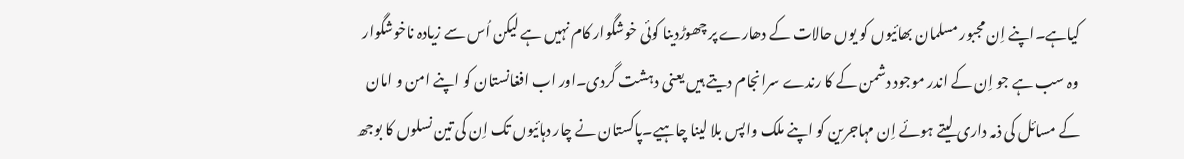کیاہے۔اپنے اِن مجبور مسلمان بھائیوں کو یوں حالات کے دھارے پر چھوڑدینا کوئی خوشگوار کام نہیں ہے لیکن اُس سے زیادہ ناخوشگوار وہ سب ہے جو اِن کے اندر موجود دشمن کے کا رندے سرانجام دیتے ہیں یعنی دہشت گردی۔اور اب افغانستان کو اپنے امن و امان کے مسائل کی ذمہ داری لیتے ہوئے اِن مہاجرین کو اپنے ملک واپس بلا لینا چاہیے۔پاکستان نے چار دہائیوں تک اِن کی تین نسلوں کا بوجھ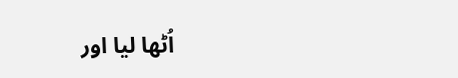اُٹھا لیا اور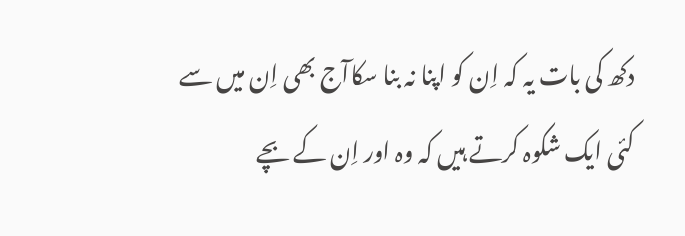دکھ کی بات یہ کہ اِن کو اپنا نہ بنا سکاآج بھی اِن میں سے کئی ایک شکوہ کرتے ہیں کہ وہ اور اِن کے بچے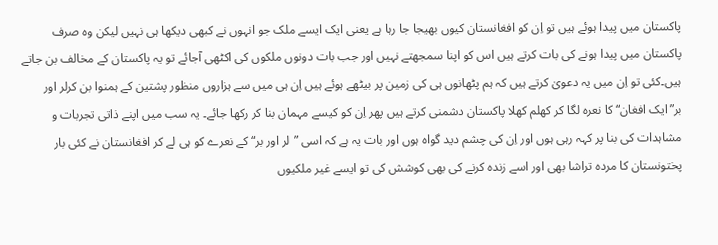پاکستان میں پیدا ہوئے ہیں تو اِن کو افغانستان کیوں بھیجا جا رہا ہے یعنی ایک ایسے ملک جو انہوں نے کبھی دیکھا ہی نہیں لیکن وہ صرف پاکستان میں پیدا ہونے کی بات کرتے ہیں اس کو اپنا سمجھتے نہیں اور جب بات دونوں ملکوں کی اکٹھی آجائے تو یہ پاکستان کے مخالف بن جاتے ہیں۔کئی تو اِن میں یہ دعویٰ کرتے ہیں کہ ہم پٹھانوں ہی کی زمین پر بیٹھے ہوئے ہیں اِن ہی میں سے ہزاروں منظور پشتین کے ہمنوا بن کرلر اور بر”ایک افغان“ کا نعرہ لگا کر کھلم کھلا پاکستان دشمنی کرتے ہیں پھر اِن کو کیسے مہمان بنا کر رکھا جائے۔ یہ سب میں اپنے ذاتی تجربات و مشاہدات کی بنا پر کہہ رہی ہوں اور اِن کی چشم دید گواہ ہوں اور بات یہ ہے کہ اسی ”لر اور بر“ کے نعرے کو ہی لے کر افغانستان نے کئی بار پختونستان کا مردہ تراشا بھی اور اسے زندہ کرنے کی بھی کوشش کی تو ایسے غیر ملکیوں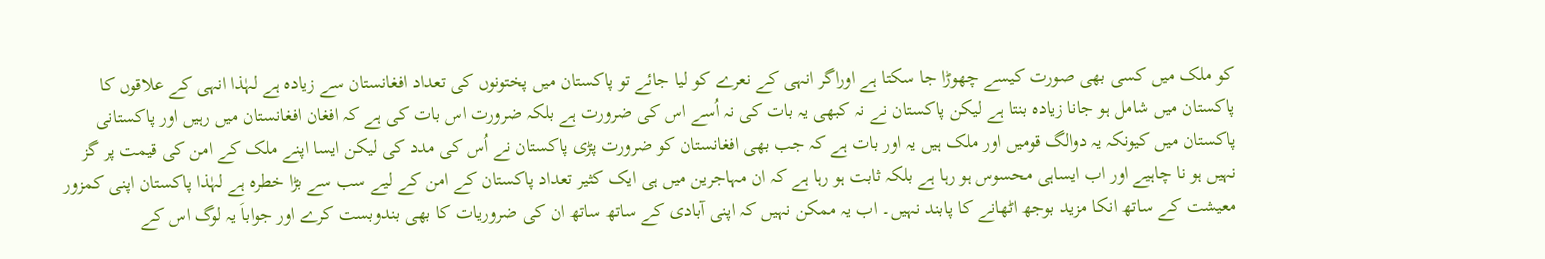کو ملک میں کسی بھی صورت کیسے چھوڑا جا سکتا ہے اوراگر انہی کے نعرے کو لیا جائے تو پاکستان میں پختونوں کی تعداد افغانستان سے زیادہ ہے لہٰذا انہی کے علاقوں کا پاکستان میں شامل ہو جانا زیادہ بنتا ہے لیکن پاکستان نے نہ کبھی یہ بات کی نہ اُسے اس کی ضرورت ہے بلکہ ضرورت اس بات کی ہے کہ افغان افغانستان میں رہیں اور پاکستانی پاکستان میں کیونکہ یہ دوالگ قومیں اور ملک ہیں یہ اور بات ہے کہ جب بھی افغانستان کو ضرورت پڑی پاکستان نے اُس کی مدد کی لیکن ایسا اپنے ملک کے امن کی قیمت پر گز نہیں ہو نا چاہیے اور اب ایساہی محسوس ہو رہا ہے بلکہ ثابت ہو رہا ہے کہ ان مہاجرین میں ہی ایک کثیر تعداد پاکستان کے امن کے لیے سب سے بڑا خطرہ ہے لہٰذا پاکستان اپنی کمزور معیشت کے ساتھ انکا مزید بوجھ اٹھانے کا پابند نہیں۔ اب یہ ممکن نہیں کہ اپنی آبادی کے ساتھ ساتھ ان کی ضروریات کا بھی بندوبست کرے اور جواباَ یہ لوگ اس کے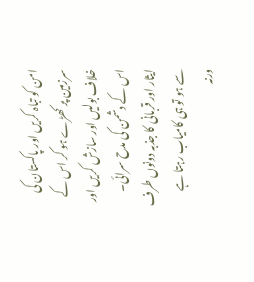امن کو تباہ کریں اور پاکستان کی سرزمین پر کھڑے ہو کر اس کے خلاف بولیں اور سازش کریں اور اس کے دشمن کی مدح سرائی۔ ایثار اور قربانی کا جذبہ دونوں طرف سے ہو تو ہی کامیاب رہتا ہے ورنہ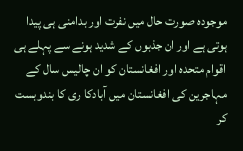موجودہ صورت حال میں نفرت اور بدامنی ہی پیدا ہوتی ہے اور ان جذبوں کے شدید ہونے سے پہلے ہی اقوام متحدہ اور افغانستان کو ان چالیس سال کے مہاجرین کی افغانستان میں آبادکا ری کا بندوبست کر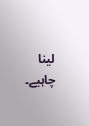لینا چاہیے۔